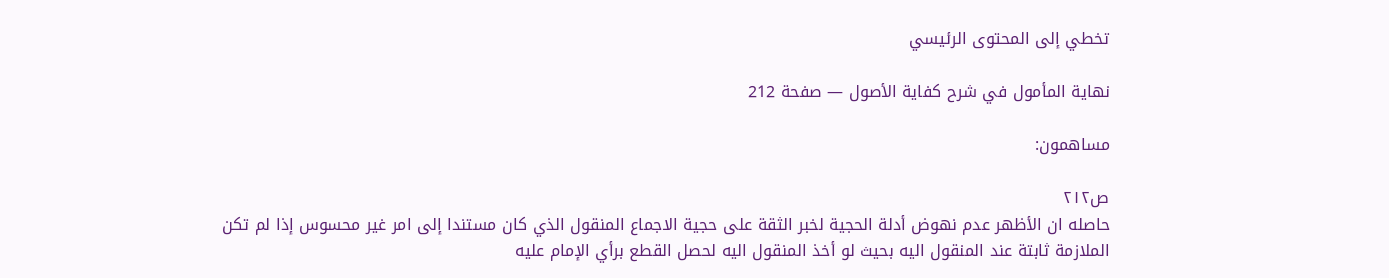تخطي إلى المحتوى الرئيسي

نهاية المأمول في شرح كفاية الأصول — صفحة 212

مساهمون:

ص٢١٢
حاصله ان الأظهر عدم نهوض أدلة الحجية لخبر الثقة على حجية الاجماع المنقول الذي كان مستندا إلى امر غير محسوس إذا لم تكن الملازمة ثابتة عند المنقول اليه بحيث لو أخذ المنقول اليه لحصل القطع برأي الإمام عليه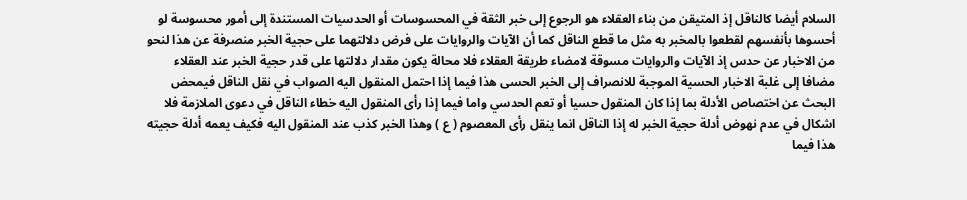السلام أيضا كالناقل إذ المتيقن من بناء العقلاء هو الرجوع إلى خبر الثقة في المحسوسات أو الحدسيات المستندة إلى أمور محسوسة لو أحسوها بأنفسهم لقطعوا بالمخبر به مثل ما قطع الناقل كما أن الآيات والروايات على فرض دلالتهما على حجية الخبر منصرفة عن هذا لنحو من الاخبار عن حدس إذ الآيات والروايات مسوقة لامضاء طريقة العقلاء فلا محالة يكون مقدار دلالتها على قدر حجية الخبر عند العقلاء مضافا إلى غلبة الاخبار الحسية الموجبة للانصراف إلى الخبر الحسى هذا فيما إذا احتمل المنقول اليه الصواب في نقل الناقل فيمحض البحث عن اختصاص الأدلة بما إذا كان المنقول حسيا أو تعم الحدسي واما فيما إذا رأى المنقول اليه خطاء الناقل في دعوى الملازمة فلا اشكال في عدم نهوض أدلة حجية الخبر له إذا الناقل انما ينقل رأى المعصوم ( ع ) وهذا الخبر كذب عند المنقول اليه فكيف يعمه أدلة حجيته هذا فيما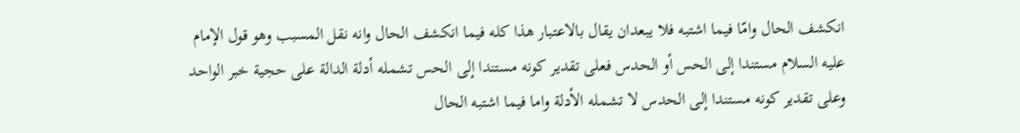انكشف الحال وامّا فيما اشتبه فلا يبعدان يقال بالاعتبار هذا كله فيما انكشف الحال وانه نقل المسبب وهو قول الإمام عليه السلام مستندا إلى الحس أو الحدس فعلى تقدير كونه مستندا إلى الحس تشمله أدلة الدالة على حجية خبر الواحد وعلى تقدير كونه مستندا إلى الحدس لا تشمله الأدلة واما فيما اشتبه الحال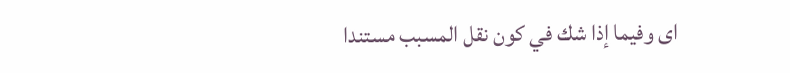اى وفيما إذا شك في كون نقل المسبب مستندا